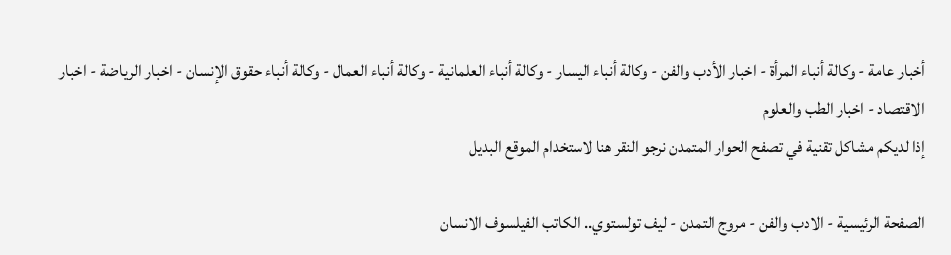أخبار عامة - وكالة أنباء المرأة - اخبار الأدب والفن - وكالة أنباء اليسار - وكالة أنباء العلمانية - وكالة أنباء العمال - وكالة أنباء حقوق الإنسان - اخبار الرياضة - اخبار الاقتصاد - اخبار الطب والعلوم
إذا لديكم مشاكل تقنية في تصفح الحوار المتمدن نرجو النقر هنا لاستخدام الموقع البديل

الصفحة الرئيسية - الادب والفن - مروج التمدن - ليف تولستوي.. الكاتب الفيلسوف الانسان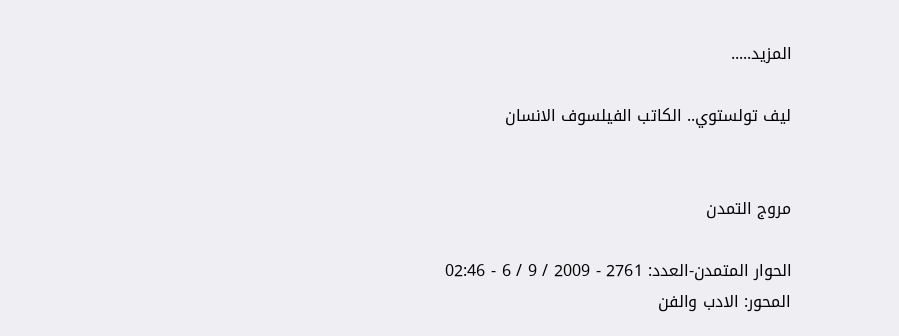المزيد.....

ليف تولستوي.. الكاتب الفيلسوف الانسان


مروج التمدن

الحوار المتمدن-العدد: 2761 - 2009 / 9 / 6 - 02:46
المحور: الادب والفن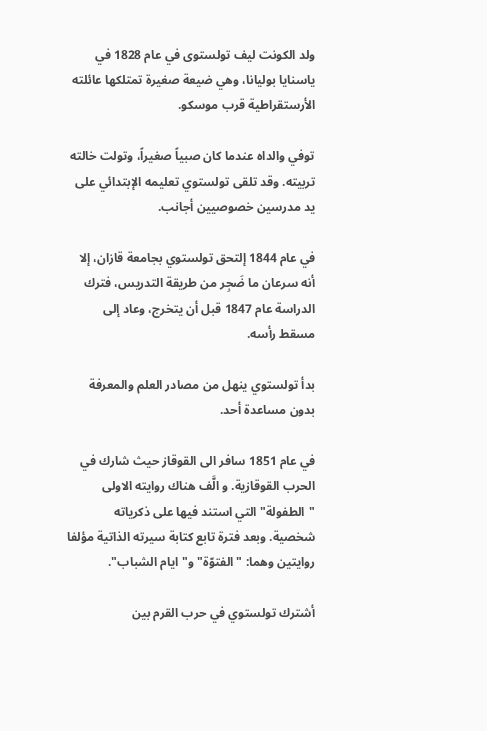ولد الكونت ليف تولستوى في عام 1828 في ياسنايا بوليانا، وهي ضيعة صغيرة تمتلكها عائلته الأرستقراطية قرب موسكو.

توفي والداه عندما كان صبياً صغيراً، وتولت خالته تربيته. وقد تلقى تولستوي تعليمه الإبتدائي على يد مدرسين خصوصيين أجانب.

في عام 1844 إلتحق تولستوي بجامعة قازان، إلا أنه سرعان ما ضَجِر من طريقة التدريس، فترك الدراسة عام 1847 قبل أن يتخرج، وعاد إلى مسقط رأسه.

بدأ تولستوي ينهل من مصادر العلم والمعرفة بدون مساعدة أحد.

في عام 1851 سافر الى القوقاز حيث شارك في الحرب القوقازية. و الَّف هناك روايته الاولى "الطفولة"التي استند فيها على ذكرياته شخصية. وبعد فترة تابع كتابة سيرته الذاتية مؤلفا روايتين وهما: "الفتوّة" و"ايام الشباب".

أشترك تولستوي في حرب القرم بين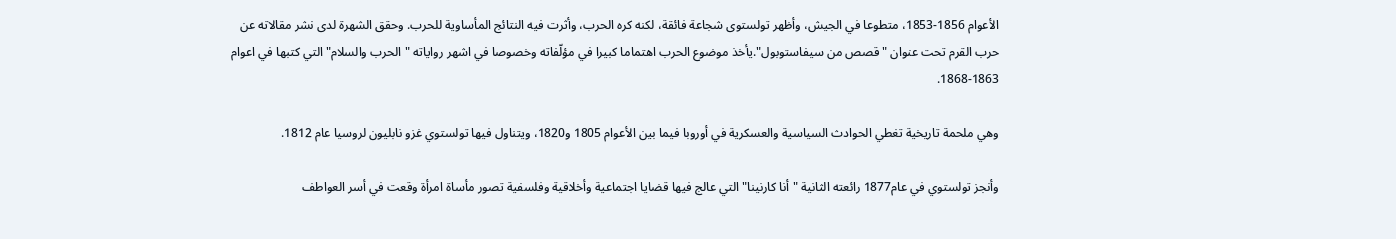الأعوام 1856-1853، متطوعا في الجيش، وأظهر تولستوى شجاعة فائقة، لكنه كره الحرب، وأثرت فيه النتائج المأساوية للحرب. وحقق الشهرة لدى نشر مقالاته عن حرب القرم تحت عنوان "قصص من سيفاستوبول".يأخذ موضوع الحرب اهتماما كبيرا في مؤلّفاته وخصوصا في اشهر رواياته "الحرب والسلام" التي كتبها في اعوام 1863-1868.

وهي ملحمة تاريخية تغطي الحوادث السياسية والعسكرية في أوروبا فيما بين الأعوام 1805 و1820، ويتناول فيها تولستوي غزو نابليون لروسيا عام 1812.

وأنجز تولستوي في عام1877 رائعته الثانية "أنا كارنينا" التي عالج فيها قضايا اجتماعية وأخلاقية وفلسفية تصور مأساة امرأة وقعت في أسر العواطف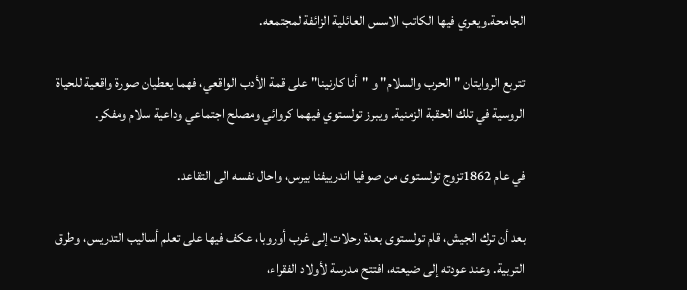الجامحة.ويعري فيها الكاتب الاسس العائلية الزائفة لمجتمعه.

تتربع الروايتان " الحرب والسلام" و "أنا كارنينا" على قمة الأدب الواقعي، فهما يعطيان صورة واقعية للحياة الروسية في تلك الحقبة الزمنية. ويبرز تولستوي فيهما كروائي ومصلح اجتماعي وداعية سلام ومفكر.

في عام 1862تزوج تولستوى من صوفيا اندرييفنا بيرس، واحال نفسه الى التقاعد.

بعد أن ترك الجيش، قام تولستوى بعدة رحلات إلى غرب أوروبا، عكف فيها على تعلم أساليب التدريس، وطرق التربية. وعند عودته إلى ضيعته، افتتح مدرسة لأولاد الفقراء،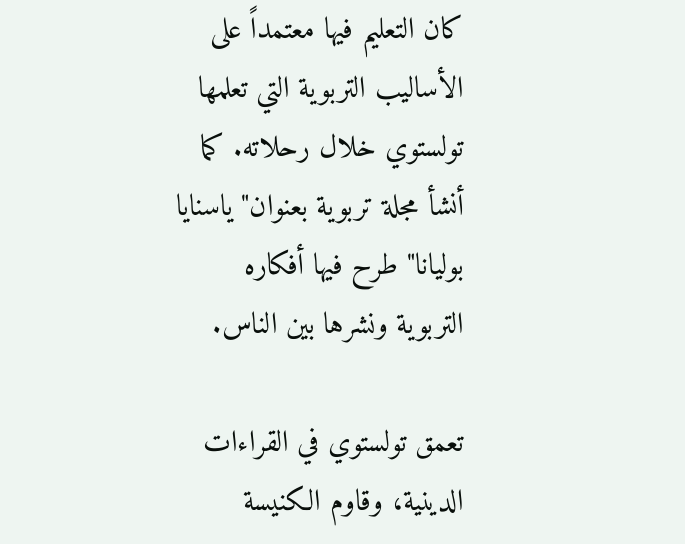كان التعليم فيها معتمداً على الأساليب التربوية التي تعلمها تولستوي خلال رحلاته. كما أنشأ مجلة تربوية بعنوان" ياسنايا بوليانا" طرح فيها أفكاره التربوية ونشرها بين الناس.

تعمق تولستوي في القراءات الدينية، وقاوم الكنيسة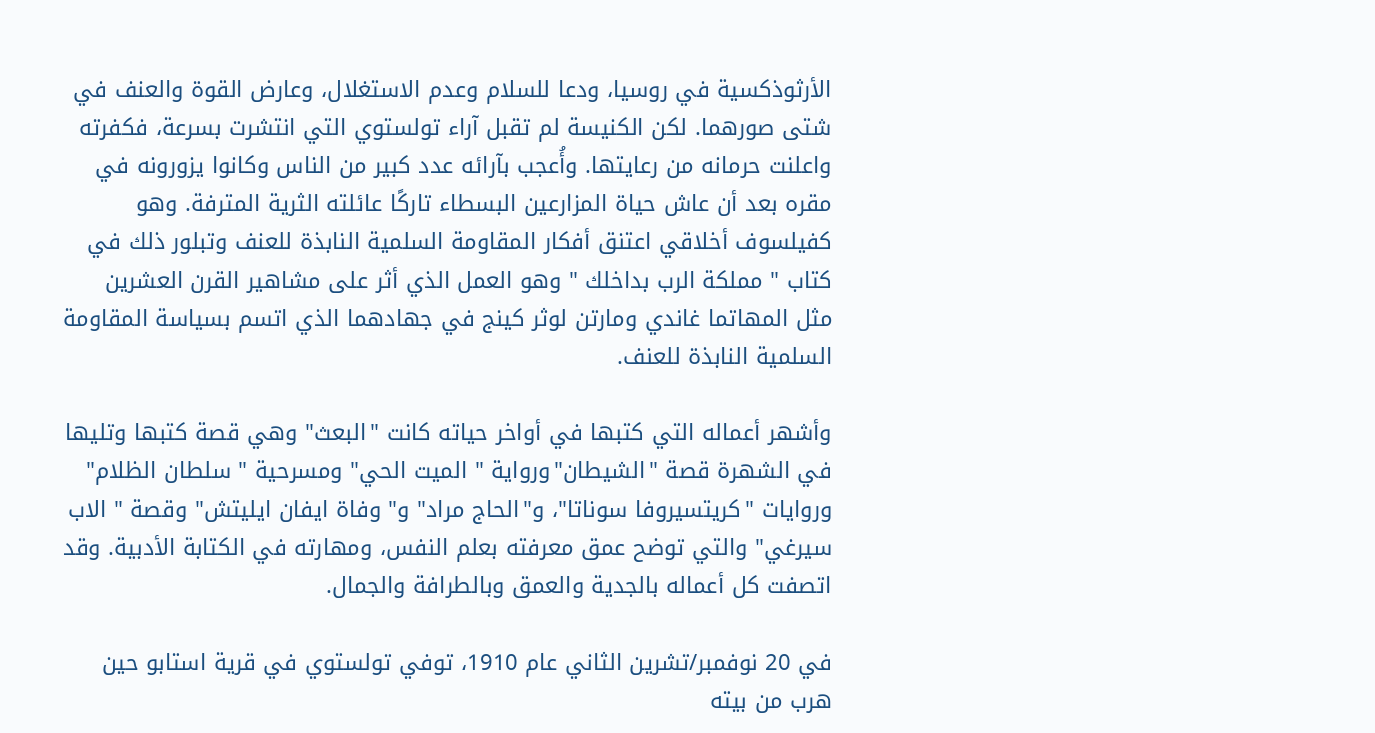الأرثوذكسية في روسيا، ودعا للسلام وعدم الاستغلال، وعارض القوة والعنف في شتى صورهما. لكن الكنيسة لم تقبل آراء تولستوي التي انتشرت بسرعة، فكفرته واعلنت حرمانه من رعايتها. وأُعجب بآرائه عدد كبير من الناس وكانوا يزورونه في مقره بعد أن عاش حياة المزارعين البسطاء تاركًا عائلته الثرية المترفة. وهو كفيلسوف أخلاقي اعتنق أفكار المقاومة السلمية النابذة للعنف وتبلور ذلك في كتاب " مملكة الرب بداخلك " وهو العمل الذي أثر على مشاهير القرن العشرين مثل المهاتما غاندي ومارتن لوثر كينج في جهادهما الذي اتسم بسياسة المقاومة السلمية النابذة للعنف.

وأشهر أعماله التي كتبها في أواخر حياته كانت "البعث" وهي قصة كتبها وتليها في الشهرة قصة "الشيطان"ورواية " الميت الحي" ومسرحية " سلطان الظلام" وروايات "كريتسيروفا سوناتا"، و"الحاج مراد" و" وفاة ايفان ايليتش" وقصة " الاب سيرغي" والتي توضح عمق معرفته بعلم النفس، ومهارته في الكتابة الأدبية. وقد اتصفت كل أعماله بالجدية والعمق وبالطرافة والجمال.

في 20 نوفمبر/تشرين الثاني عام 1910، توفي تولستوي في قرية استابو حين هرب من بيته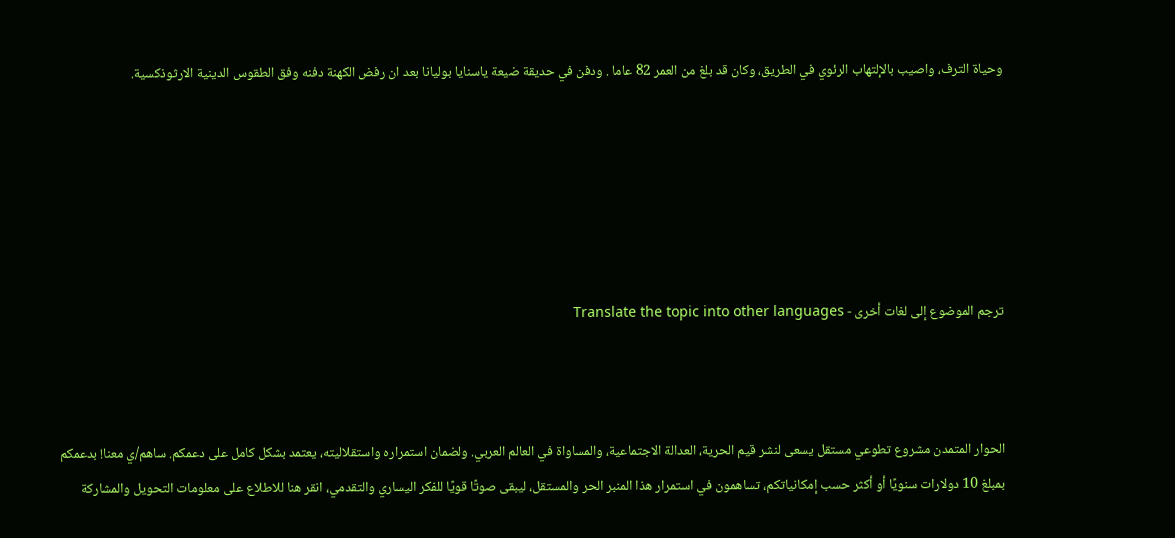وحياة الترف، واصيب بالإلتهاب الرئوي في الطريق، وكان قد بلغ من العمر 82 عاما . ودفن في حديقة ضيعة ياسنايا بوليانا بعد ان رفض الكهنة دفنه وفق الطقوس الدينية الارثوذكسية.






ترجم الموضوع إلى لغات أخرى - Translate the topic into other languages



الحوار المتمدن مشروع تطوعي مستقل يسعى لنشر قيم الحرية، العدالة الاجتماعية، والمساواة في العالم العربي. ولضمان استمراره واستقلاليته، يعتمد بشكل كامل على دعمكم. ساهم/ي معنا! بدعمكم بمبلغ 10 دولارات سنويًا أو أكثر حسب إمكانياتكم، تساهمون في استمرار هذا المنبر الحر والمستقل، ليبقى صوتًا قويًا للفكر اليساري والتقدمي، انقر هنا للاطلاع على معلومات التحويل والمشاركة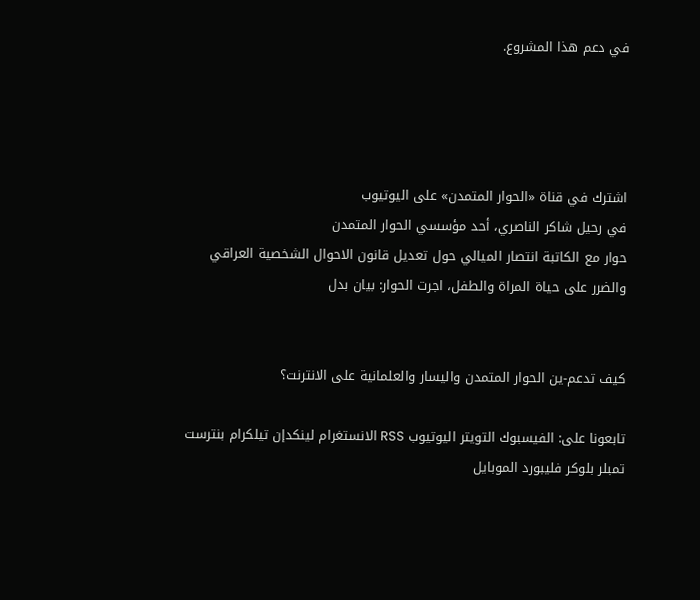في دعم هذا المشروع.




اشترك في قناة «الحوار المتمدن» على اليوتيوب
في رحيل شاكر الناصري، أحد مؤسسي الحوار المتمدن
حوار مع الكاتبة انتصار الميالي حول تعديل قانون الاحوال الشخصية العراقي والضرر على حياة المراة والطفل، اجرت الحوار: بيان بدل


كيف تدعم-ين الحوار المتمدن واليسار والعلمانية على الانترنت؟

تابعونا على: الفيسبوك التويتر اليوتيوب RSS الانستغرام لينكدإن تيلكرام بنترست تمبلر بلوكر فليبورد الموبايل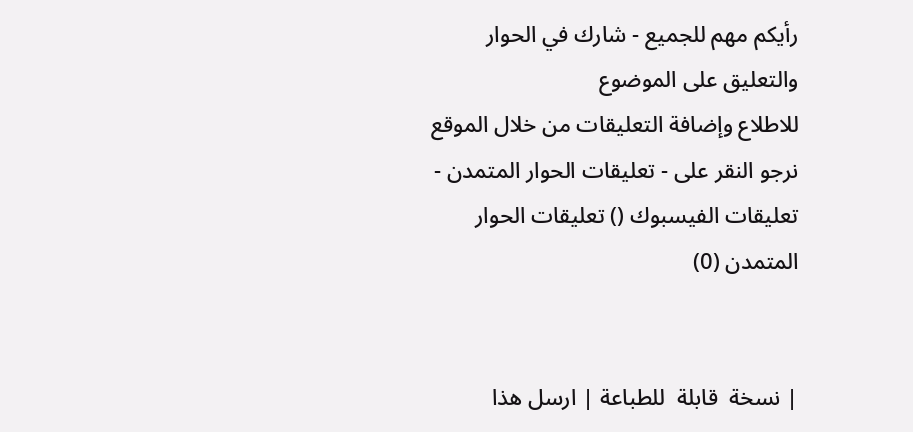رأيكم مهم للجميع - شارك في الحوار والتعليق على الموضوع
للاطلاع وإضافة التعليقات من خلال الموقع نرجو النقر على - تعليقات الحوار المتمدن -
تعليقات الفيسبوك () تعليقات الحوار المتمدن (0)


| نسخة  قابلة  للطباعة | ارسل هذا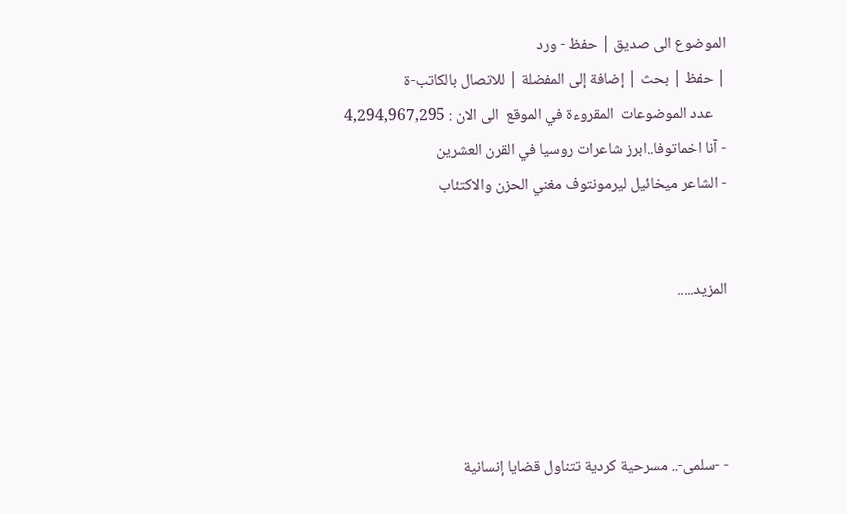الموضوع الى صديق | حفظ - ورد
| حفظ | بحث | إضافة إلى المفضلة | للاتصال بالكاتب-ة
    عدد الموضوعات  المقروءة في الموقع  الى الان : 4,294,967,295
- آنا اخماتوفا..ابرز شاعرات روسيا في القرن العشرين
- الشاعر ميخائيل ليرمونتوف مغني الحزن والاكتئاب


المزيد.....




- -سلمى-.. مسرحية كردية تتناول قضايا إنسانية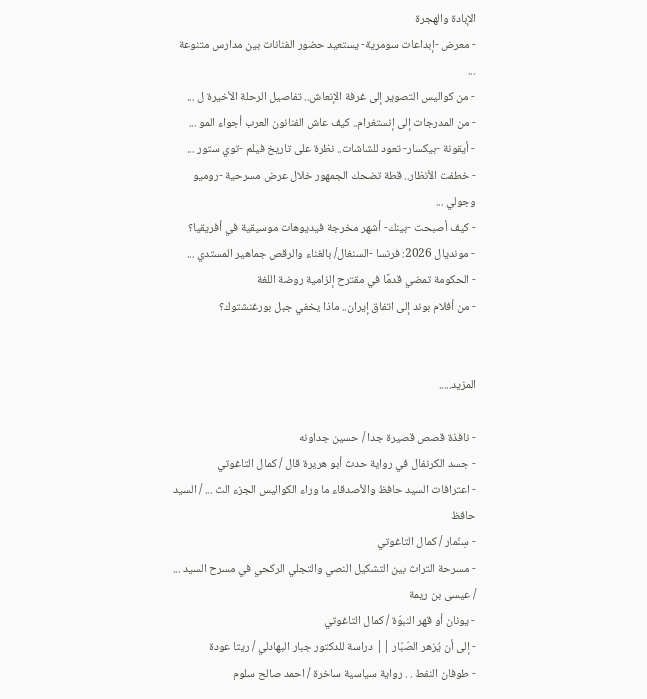الإبادة والهجرة
- معرض -إبداعات سومرية- يستعيد حضور الفنانات بين مدارس متنوعة ...
- من كواليس التصوير إلى غرفة الإنعاش.. تفاصيل الرحلة الأخيرة ل ...
- من المدرجات إلى إنستغرام.. كيف عاش الفنانون العرب أجواء المو ...
- أيقونة -بيكسار- تعود للشاشات.. نظرة على تاريخ فيلم -توي ستور ...
- خطفت الأنظار.. قطة تضحك الجمهور خلال عرض مسرحية -روميو وجولي ...
- كيف أصبحت -بينك- أشهر مخرجة فيديوهات موسيقية في أفريقيا؟
- مونديال 2026: فرنسا -السنغال/ بالغناء والرقص جماهير المستدي ...
- الحكومة تمضي قدمًا في مقترح إلزامية روضة اللغة
- من أفلام بوند إلى اتفاق إيران.. ماذا يخفي جبل بورغنشتوك؟


المزيد.....

- نافذة قصص قصيرة جدا / حسين جداونه
- جسد الكرنفال في رواية حدث أبو هريرة قال / كمال التاغوتي
- اعترافات السيد حافظ والأصدقاء ما وراء الكواليس الجزء الث ... / السيد حافظ
- سِنّمار / كمال التاغوتي
- مسرحة التراث بين التشكيل النصي والتجلي الركحي في مسرح السيد ... / عيسى بن ريمة
- يونان أو قهر النبوّة / كمال التاغوتي
- إلى أن يُزهر الصّبّار || دراسة للدكتور جبار البهادلي / ريتا عودة
- طوفان النفط . . رواية سياسية ساخرة / احمد صالح سلوم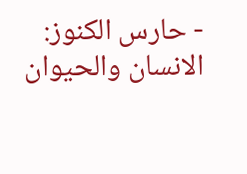- حارس الكنوز: الانسان والحيوان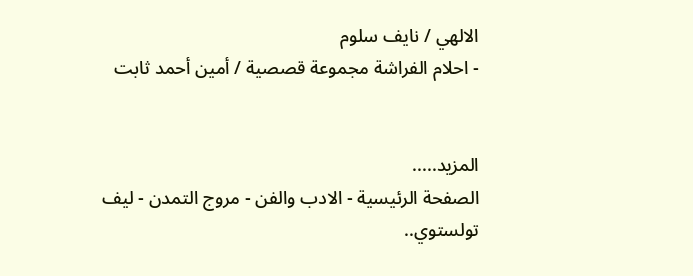الالهي / نايف سلوم
- احلام الفراشة مجموعة قصصية / أمين أحمد ثابت


المزيد.....
الصفحة الرئيسية - الادب والفن - مروج التمدن - ليف تولستوي..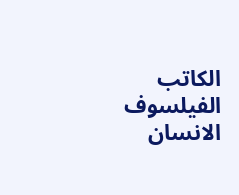الكاتب الفيلسوف الانسان